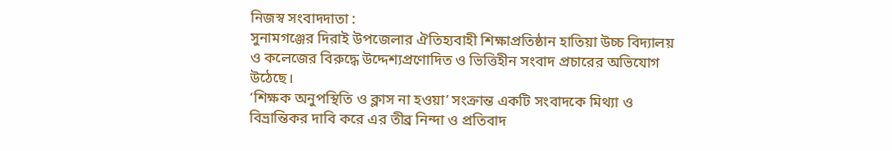নিজস্ব সংবাদদাতা :
সুনামগঞ্জের দিরাই উপজেলার ঐতিহ্যবাহী শিক্ষাপ্রতিষ্ঠান হাতিয়া উচ্চ বিদ্যালয় ও কলেজের বিরুদ্ধে উদ্দেশ্যপ্রণোদিত ও ভিত্তিহীন সংবাদ প্রচারের অভিযোগ উঠেছে।
‘শিক্ষক অনুপস্থিতি ও ক্লাস না হওয়া’ সংক্রান্ত একটি সংবাদকে মিথ্যা ও বিভ্রান্তিকর দাবি করে এর তীব্র নিন্দা ও প্রতিবাদ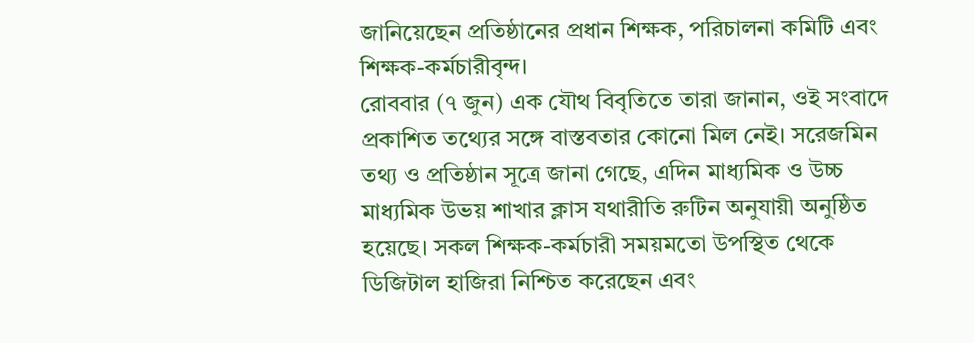জানিয়েছেন প্রতিষ্ঠানের প্রধান শিক্ষক, পরিচালনা কমিটি এবং শিক্ষক-কর্মচারীবৃন্দ।
রোববার (৭ জুন) এক যৌথ বিবৃতিতে তারা জানান, ওই সংবাদে প্রকাশিত তথ্যের সঙ্গে বাস্তবতার কোনো মিল নেই। সরেজমিন তথ্য ও প্রতিষ্ঠান সূত্রে জানা গেছে, এদিন মাধ্যমিক ও উচ্চ মাধ্যমিক উভয় শাখার ক্লাস যথারীতি রুটিন অনুযায়ী অনুষ্ঠিত হয়েছে। সকল শিক্ষক-কর্মচারী সময়মতো উপস্থিত থেকে ডিজিটাল হাজিরা নিশ্চিত করেছেন এবং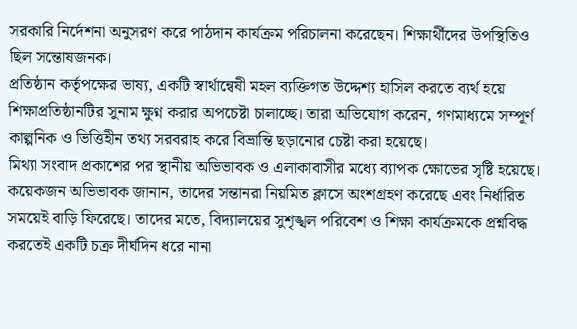সরকারি নির্দেশনা অনুসরণ করে পাঠদান কার্যক্রম পরিচালনা করেছেন। শিক্ষার্থীদের উপস্থিতিও ছিল সন্তোষজনক।
প্রতিষ্ঠান কর্তৃপক্ষের ভাষ্য, একটি স্বার্থান্বেষী মহল ব্যক্তিগত উদ্দেশ্য হাসিল করতে ব্যর্থ হয়ে শিক্ষাপ্রতিষ্ঠানটির সুনাম ক্ষুণ্ন করার অপচেষ্টা চালাচ্ছে। তারা অভিযোগ করেন, গণমাধ্যমে সম্পূর্ণ কাল্পনিক ও ভিত্তিহীন তথ্য সরবরাহ করে বিভ্রান্তি ছড়ানোর চেষ্টা করা হয়েছে।
মিথ্যা সংবাদ প্রকাশের পর স্থানীয় অভিভাবক ও এলাকাবাসীর মধ্যে ব্যাপক ক্ষোভের সৃষ্টি হয়েছে। কয়েকজন অভিভাবক জানান, তাদের সন্তানরা নিয়মিত ক্লাসে অংশগ্রহণ করেছে এবং নির্ধারিত সময়েই বাড়ি ফিরেছে। তাদের মতে, বিদ্যালয়ের সুশৃঙ্খল পরিবেশ ও শিক্ষা কার্যক্রমকে প্রশ্নবিদ্ধ করতেই একটি চক্র দীর্ঘদিন ধরে নানা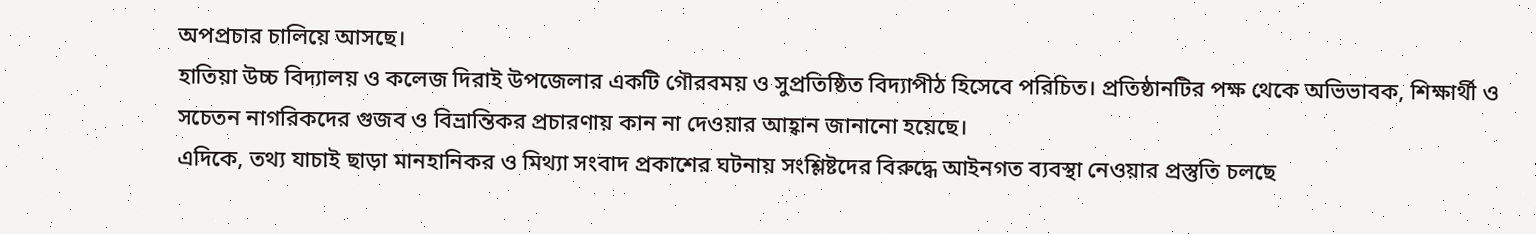অপপ্রচার চালিয়ে আসছে।
হাতিয়া উচ্চ বিদ্যালয় ও কলেজ দিরাই উপজেলার একটি গৌরবময় ও সুপ্রতিষ্ঠিত বিদ্যাপীঠ হিসেবে পরিচিত। প্রতিষ্ঠানটির পক্ষ থেকে অভিভাবক, শিক্ষার্থী ও সচেতন নাগরিকদের গুজব ও বিভ্রান্তিকর প্রচারণায় কান না দেওয়ার আহ্বান জানানো হয়েছে।
এদিকে, তথ্য যাচাই ছাড়া মানহানিকর ও মিথ্যা সংবাদ প্রকাশের ঘটনায় সংশ্লিষ্টদের বিরুদ্ধে আইনগত ব্যবস্থা নেওয়ার প্রস্তুতি চলছে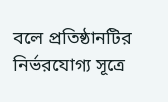বলে প্রতিষ্ঠানটির নির্ভরযোগ্য সূত্রে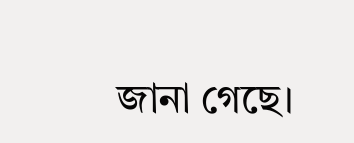জানা গেছে।